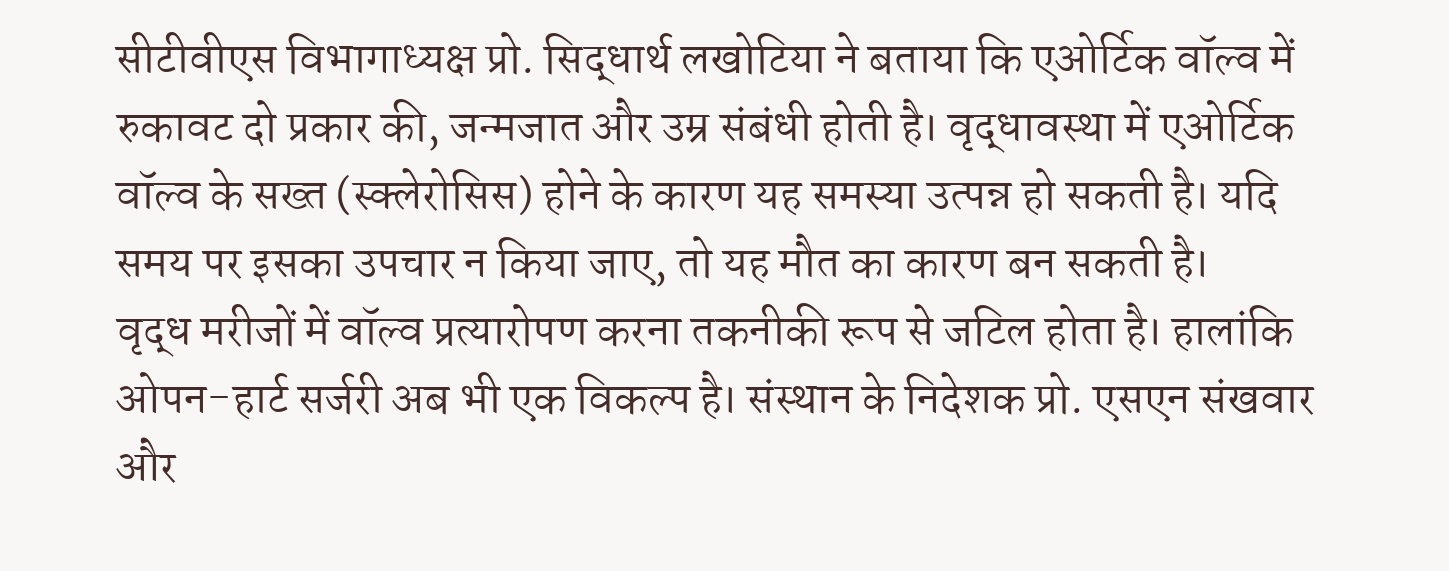सीटीवीएस विभागाध्यक्ष प्रो. सिद्धार्थ लखोटिया ने बताया कि एओर्टिक वॉल्व में रुकावट दो प्रकार की, जन्मजात और उम्र संबंधी होती है। वृद्धावस्था में एओर्टिक वॉल्व के सख्त (स्क्लेरोसिस) होने के कारण यह समस्या उत्पन्न हो सकती है। यदि समय पर इसका उपचार न किया जाए, तो यह मौत का कारण बन सकती है।
वृद्ध मरीजों में वॉल्व प्रत्यारोपण करना तकनीकी रूप से जटिल होता है। हालांकि ओपन-हार्ट सर्जरी अब भी एक विकल्प है। संस्थान के निदेशक प्रो. एसएन संखवार और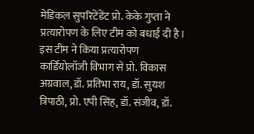मेडिकल सुपरिटेंडेंट प्रो. केके गुप्ता ने प्रत्यारोपण के लिए टीम को बधाई दी है।
इस टीम ने किया प्रत्यारोपण
कार्डियोलॉजी विभाग से प्रो. विकास अग्रवाल, डॉ. प्रतिभा राय, डॉ. सुयश त्रिपाठी, प्रो. एपी सिंह, डॉ. संजीव, डॉ.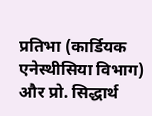प्रतिभा (कार्डियक एनेस्थीसिया विभाग) और प्रो. सिद्धार्थ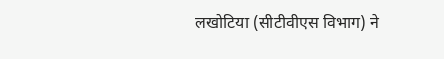लखोटिया (सीटीवीएस विभाग) ने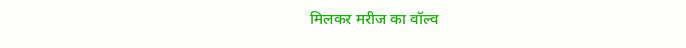मिलकर मरीज का वॉल्व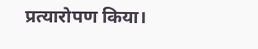प्रत्यारोपण किया।